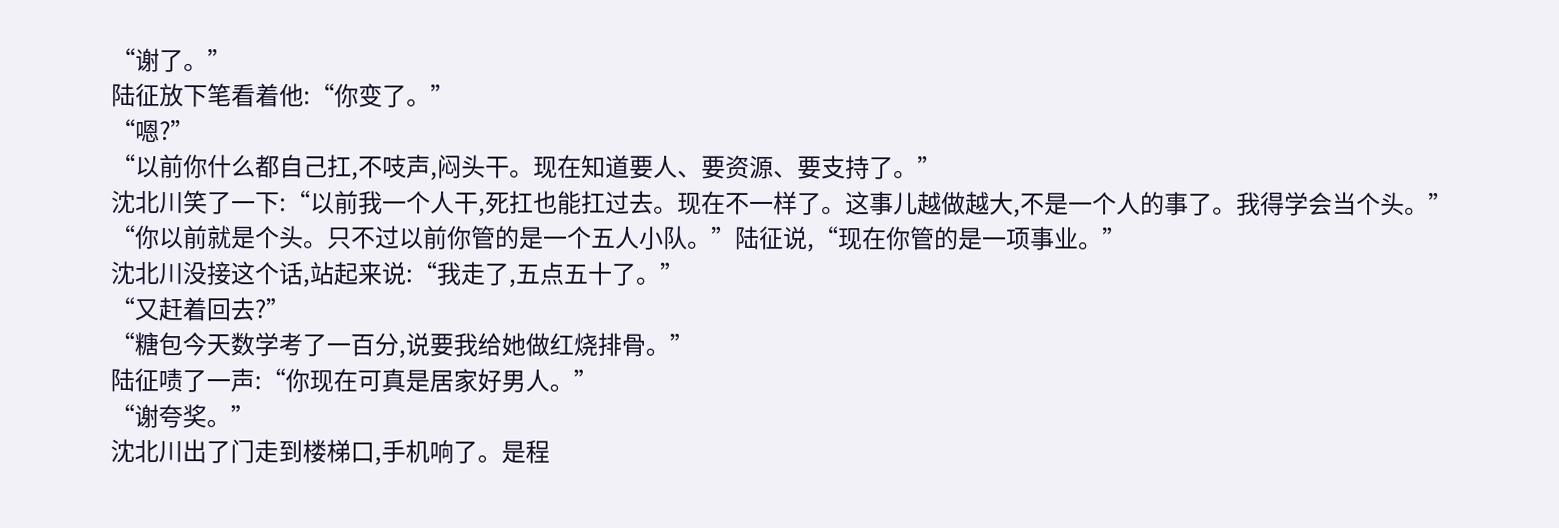“谢了。”
陆征放下笔看着他:“你变了。”
“嗯?”
“以前你什么都自己扛,不吱声,闷头干。现在知道要人、要资源、要支持了。”
沈北川笑了一下:“以前我一个人干,死扛也能扛过去。现在不一样了。这事儿越做越大,不是一个人的事了。我得学会当个头。”
“你以前就是个头。只不过以前你管的是一个五人小队。”陆征说,“现在你管的是一项事业。”
沈北川没接这个话,站起来说:“我走了,五点五十了。”
“又赶着回去?”
“糖包今天数学考了一百分,说要我给她做红烧排骨。”
陆征啧了一声:“你现在可真是居家好男人。”
“谢夸奖。”
沈北川出了门走到楼梯口,手机响了。是程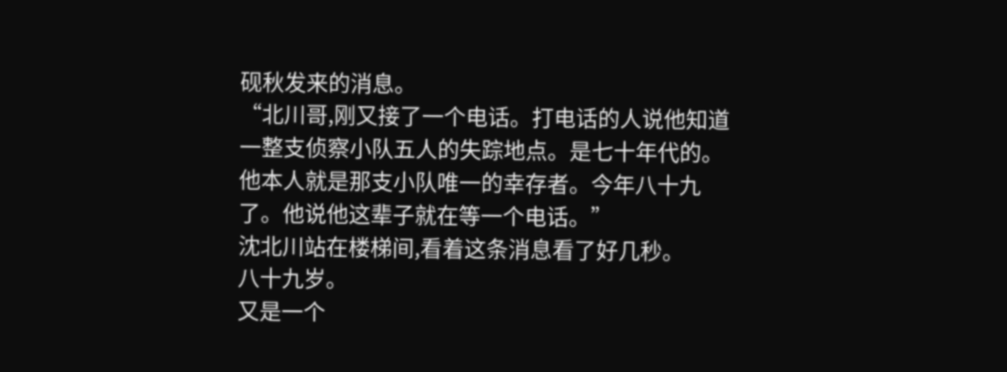砚秋发来的消息。
“北川哥,刚又接了一个电话。打电话的人说他知道一整支侦察小队五人的失踪地点。是七十年代的。他本人就是那支小队唯一的幸存者。今年八十九了。他说他这辈子就在等一个电话。”
沈北川站在楼梯间,看着这条消息看了好几秒。
八十九岁。
又是一个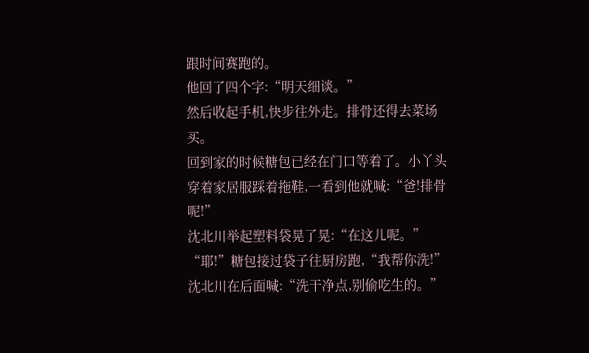跟时间赛跑的。
他回了四个字:“明天细谈。”
然后收起手机,快步往外走。排骨还得去菜场买。
回到家的时候糖包已经在门口等着了。小丫头穿着家居服踩着拖鞋,一看到他就喊:“爸!排骨呢!”
沈北川举起塑料袋晃了晃:“在这儿呢。”
“耶!”糖包接过袋子往厨房跑,“我帮你洗!”
沈北川在后面喊:“洗干净点,别偷吃生的。”